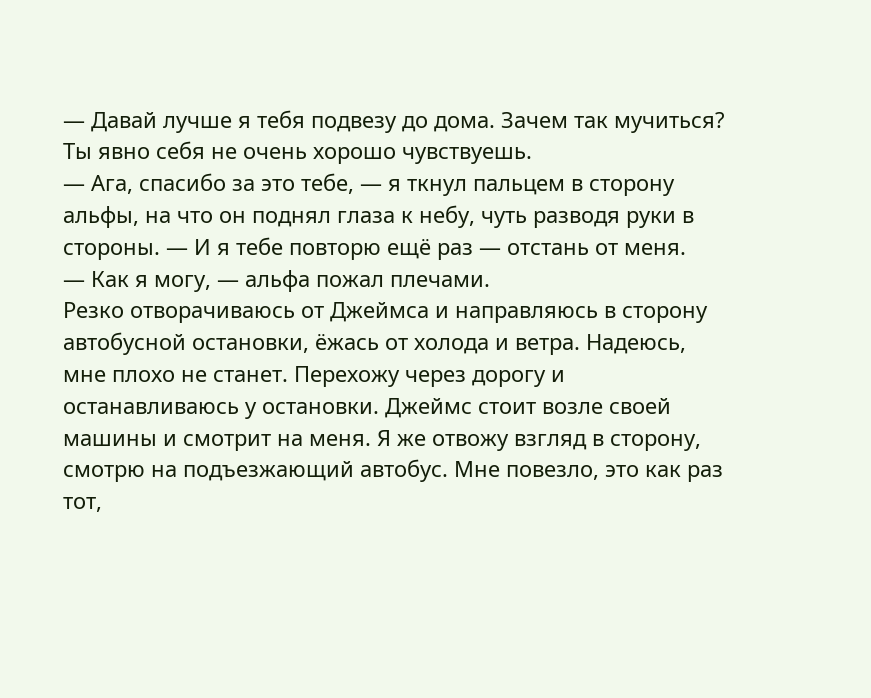— Давай лучше я тебя подвезу до дома. Зачем так мучиться? Ты явно себя не очень хорошо чувствуешь.
— Ага, спасибо за это тебе, — я ткнул пальцем в сторону альфы, на что он поднял глаза к небу, чуть разводя руки в стороны. — И я тебе повторю ещё раз — отстань от меня.
— Как я могу, — альфа пожал плечами.
Резко отворачиваюсь от Джеймса и направляюсь в сторону автобусной остановки, ёжась от холода и ветра. Надеюсь, мне плохо не станет. Перехожу через дорогу и останавливаюсь у остановки. Джеймс стоит возле своей машины и смотрит на меня. Я же отвожу взгляд в сторону, смотрю на подъезжающий автобус. Мне повезло, это как раз тот,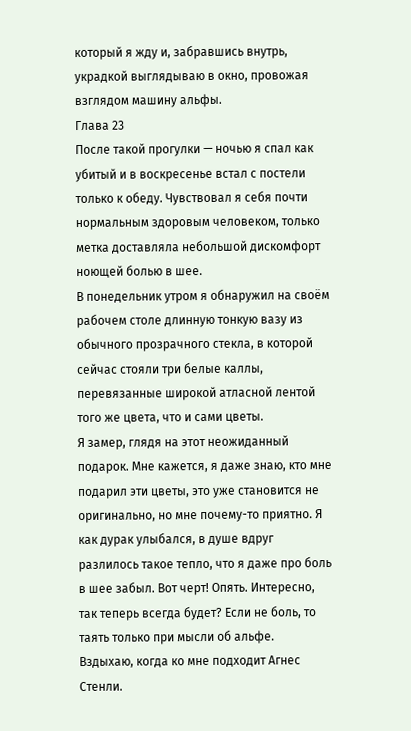который я жду и, забравшись внутрь, украдкой выглядываю в окно, провожая взглядом машину альфы.
Глава 23
После такой прогулки — ночью я спал как убитый и в воскресенье встал с постели только к обеду. Чувствовал я себя почти нормальным здоровым человеком, только метка доставляла небольшой дискомфорт ноющей болью в шее.
В понедельник утром я обнаружил на своём рабочем столе длинную тонкую вазу из обычного прозрачного стекла, в которой сейчас стояли три белые каллы, перевязанные широкой атласной лентой того же цвета, что и сами цветы.
Я замер, глядя на этот неожиданный подарок. Мне кажется, я даже знаю, кто мне подарил эти цветы, это уже становится не оригинально, но мне почему-то приятно. Я как дурак улыбался, в душе вдруг разлилось такое тепло, что я даже про боль в шее забыл. Вот черт! Опять. Интересно, так теперь всегда будет? Если не боль, то таять только при мысли об альфе.
Вздыхаю, когда ко мне подходит Агнес Стенли.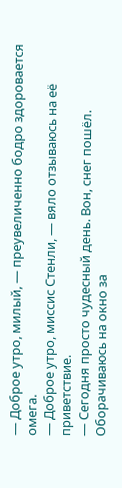— Доброе утро, милый, — преувеличенно бодро здоровается омега.
— Доброе утро, миссис Стенли, — вяло отзываюсь на её приветствие.
— Сегодня просто чудесный день. Вон, снег пошёл.
Оборачиваюсь на окно за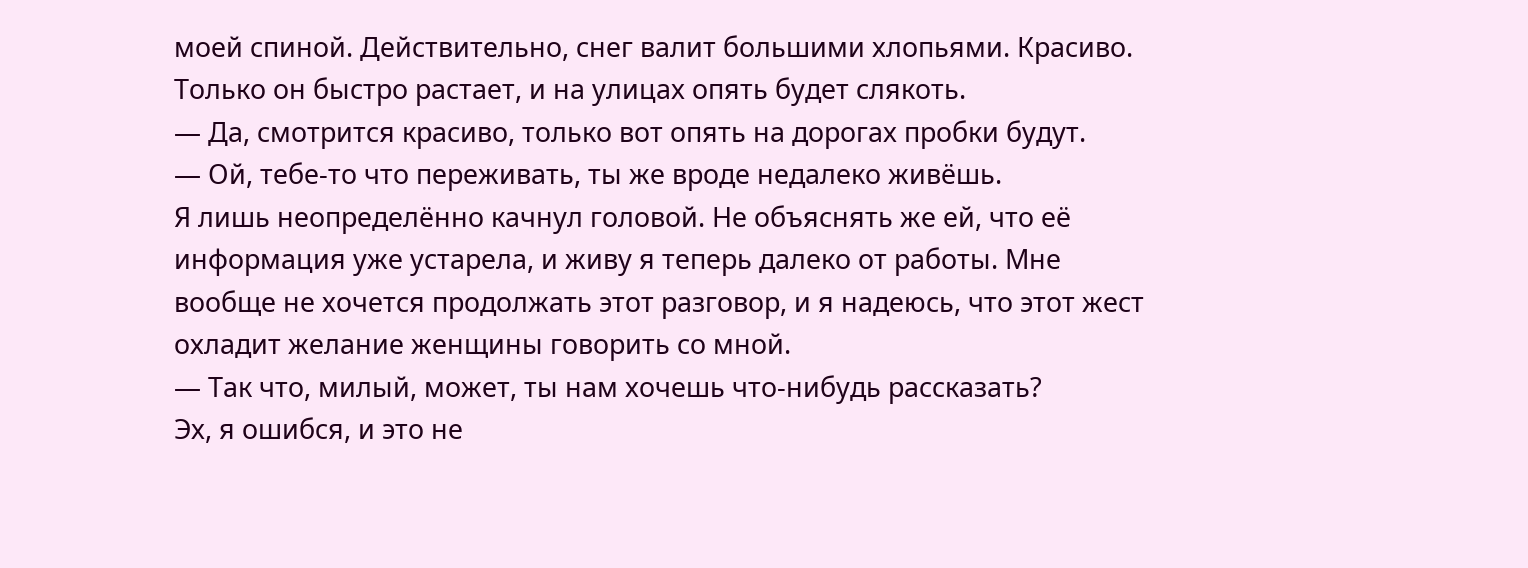моей спиной. Действительно, снег валит большими хлопьями. Красиво. Только он быстро растает, и на улицах опять будет слякоть.
— Да, смотрится красиво, только вот опять на дорогах пробки будут.
— Ой, тебе-то что переживать, ты же вроде недалеко живёшь.
Я лишь неопределённо качнул головой. Не объяснять же ей, что её информация уже устарела, и живу я теперь далеко от работы. Мне вообще не хочется продолжать этот разговор, и я надеюсь, что этот жест охладит желание женщины говорить со мной.
— Так что, милый, может, ты нам хочешь что-нибудь рассказать?
Эх, я ошибся, и это не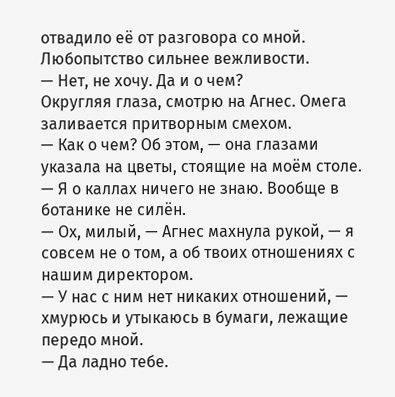отвадило её от разговора со мной. Любопытство сильнее вежливости.
— Нет, не хочу. Да и о чем?
Округляя глаза, смотрю на Агнес. Омега заливается притворным смехом.
— Как о чем? Об этом, — она глазами указала на цветы, стоящие на моём столе.
— Я о каллах ничего не знаю. Вообще в ботанике не силён.
— Ох, милый, — Агнес махнула рукой, — я совсем не о том, а об твоих отношениях с нашим директором.
— У нас с ним нет никаких отношений, — хмурюсь и утыкаюсь в бумаги, лежащие передо мной.
— Да ладно тебе.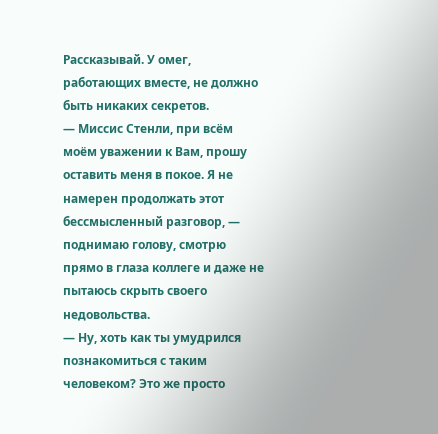Рассказывай. У омег, работающих вместе, не должно быть никаких секретов.
— Миссис Стенли, при всём моём уважении к Вам, прошу оставить меня в покое. Я не намерен продолжать этот бессмысленный разговор, — поднимаю голову, смотрю прямо в глаза коллеге и даже не пытаюсь скрыть своего недовольства.
— Ну, хоть как ты умудрился познакомиться с таким человеком? Это же просто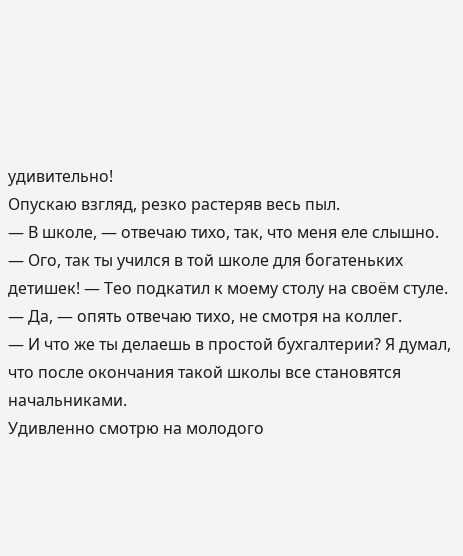удивительно!
Опускаю взгляд, резко растеряв весь пыл.
— В школе, — отвечаю тихо, так, что меня еле слышно.
— Ого, так ты учился в той школе для богатеньких детишек! — Тео подкатил к моему столу на своём стуле.
— Да, — опять отвечаю тихо, не смотря на коллег.
— И что же ты делаешь в простой бухгалтерии? Я думал, что после окончания такой школы все становятся начальниками.
Удивленно смотрю на молодого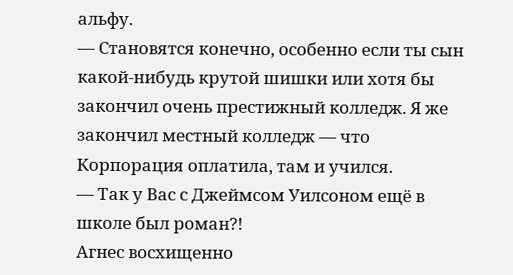альфу.
— Становятся конечно, особенно если ты сын какой-нибудь крутой шишки или хотя бы закончил очень престижный колледж. Я же закончил местный колледж — что Корпорация оплатила, там и учился.
— Так у Вас с Джеймсом Уилсоном ещё в школе был роман?!
Агнес восхищенно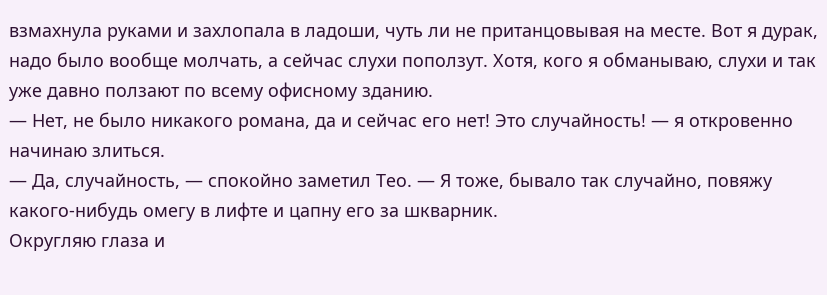взмахнула руками и захлопала в ладоши, чуть ли не пританцовывая на месте. Вот я дурак, надо было вообще молчать, а сейчас слухи поползут. Хотя, кого я обманываю, слухи и так уже давно ползают по всему офисному зданию.
— Нет, не было никакого романа, да и сейчас его нет! Это случайность! — я откровенно начинаю злиться.
— Да, случайность, — спокойно заметил Тео. — Я тоже, бывало так случайно, повяжу какого-нибудь омегу в лифте и цапну его за шкварник.
Округляю глаза и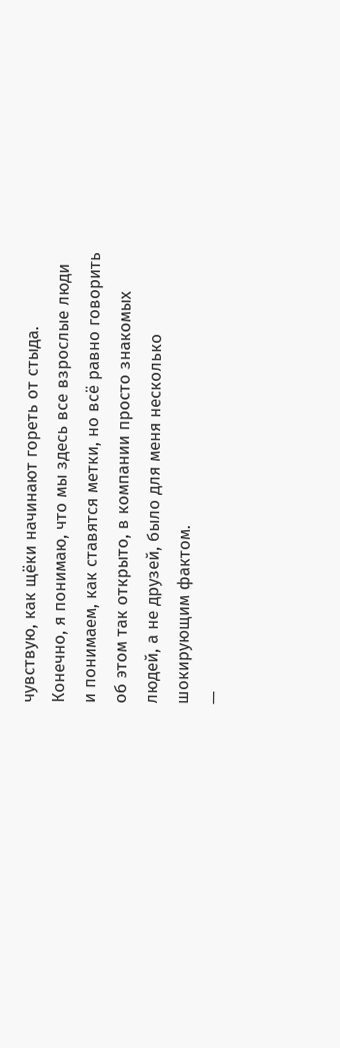чувствую, как щёки начинают гореть от стыда. Конечно, я понимаю, что мы здесь все взрослые люди и понимаем, как ставятся метки, но всё равно говорить об этом так открыто, в компании просто знакомых людей, а не друзей, было для меня несколько шокирующим фактом.
—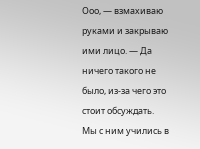Ооо, — взмахиваю руками и закрываю ими лицо. — Да ничего такого не было, из-за чего это стоит обсуждать. Мы с ним учились в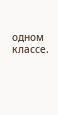одном классе.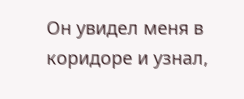Он увидел меня в коридоре и узнал,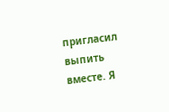пригласил выпить вместе. Я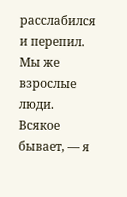расслабился и перепил. Мы же взрослые люди. Всякое бывает, — я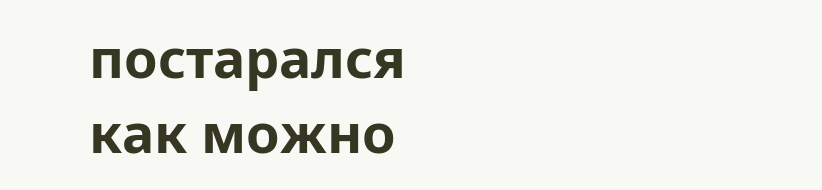постарался как можно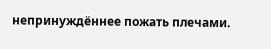непринуждённее пожать плечами.